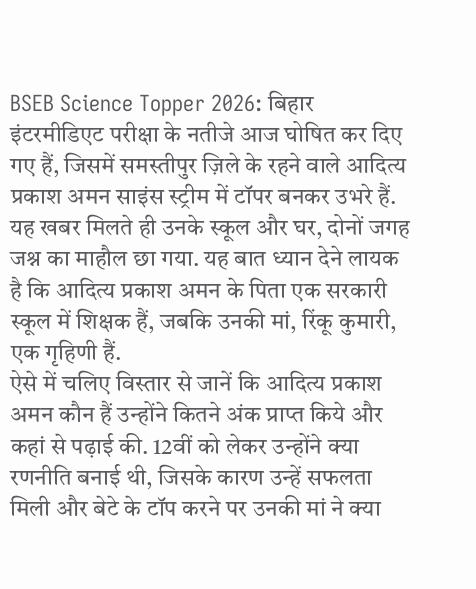BSEB Science Topper 2026: बिहार इंटरमीडिएट परीक्षा के नतीजे आज घोषित कर दिए गए हैं, जिसमें समस्तीपुर ज़िले के रहने वाले आदित्य प्रकाश अमन साइंस स्ट्रीम में टॉपर बनकर उभरे हैं. यह खबर मिलते ही उनके स्कूल और घर, दोनों जगह जश्न का माहौल छा गया. यह बात ध्यान देने लायक है कि आदित्य प्रकाश अमन के पिता एक सरकारी स्कूल में शिक्षक हैं, जबकि उनकी मां, रिंकू कुमारी, एक गृहिणी हैं.
ऐसे में चलिए विस्तार से जानें कि आदित्य प्रकाश अमन कौन हैं उन्होंने कितने अंक प्राप्त किये और कहां से पढ़ाई की. 12वीं को लेकर उन्होंने क्या रणनीति बनाई थी, जिसके कारण उन्हें सफलता मिली और बेटे के टॉप करने पर उनकी मां ने क्या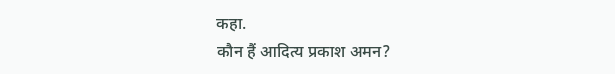कहा.
कौन हैं आदित्य प्रकाश अमन?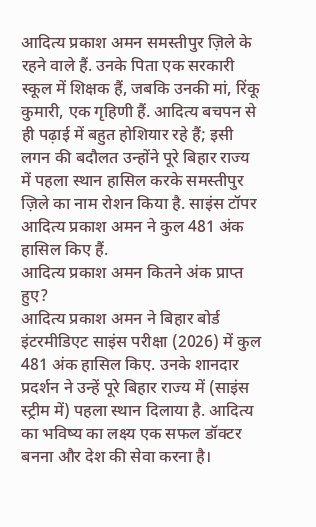आदित्य प्रकाश अमन समस्तीपुर ज़िले के रहने वाले हैं. उनके पिता एक सरकारी स्कूल में शिक्षक हैं, जबकि उनकी मां, रिंकू कुमारी, एक गृहिणी हैं. आदित्य बचपन से ही पढ़ाई में बहुत होशियार रहे हैं; इसी लगन की बदौलत उन्होंने पूरे बिहार राज्य में पहला स्थान हासिल करके समस्तीपुर ज़िले का नाम रोशन किया है. साइंस टॉपर आदित्य प्रकाश अमन ने कुल 481 अंक हासिल किए हैं.
आदित्य प्रकाश अमन कितने अंक प्राप्त हुए?
आदित्य प्रकाश अमन ने बिहार बोर्ड इंटरमीडिएट साइंस परीक्षा (2026) में कुल 481 अंक हासिल किए. उनके शानदार प्रदर्शन ने उन्हें पूरे बिहार राज्य में (साइंस स्ट्रीम में) पहला स्थान दिलाया है. आदित्य का भविष्य का लक्ष्य एक सफल डॉक्टर बनना और देश की सेवा करना है।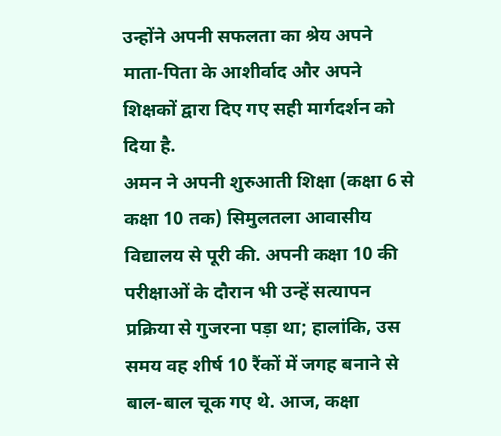उन्होंने अपनी सफलता का श्रेय अपने माता-पिता के आशीर्वाद और अपने शिक्षकों द्वारा दिए गए सही मार्गदर्शन को दिया है.
अमन ने अपनी शुरुआती शिक्षा (कक्षा 6 से कक्षा 10 तक) सिमुलतला आवासीय विद्यालय से पूरी की. अपनी कक्षा 10 की परीक्षाओं के दौरान भी उन्हें सत्यापन प्रक्रिया से गुजरना पड़ा था; हालांकि, उस समय वह शीर्ष 10 रैंकों में जगह बनाने से बाल-बाल चूक गए थे. आज, कक्षा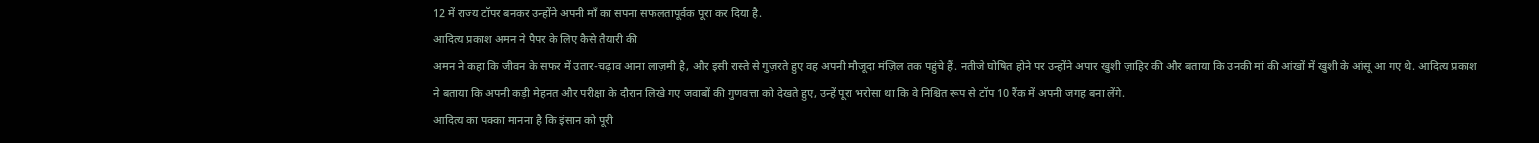12 में राज्य टॉपर बनकर उन्होंने अपनी माँ का सपना सफलतापूर्वक पूरा कर दिया है.
आदित्य प्रकाश अमन ने पैपर के लिए कैसे तैयारी की
अमन ने कहा कि जीवन के सफर में उतार-चढ़ाव आना लाज़मी है, और इसी रास्ते से गुज़रते हुए वह अपनी मौजूदा मंज़िल तक पहुंचे हैं. नतीजे घोषित होने पर उन्होंने अपार खुशी ज़ाहिर की और बताया कि उनकी मां की आंखों में खुशी के आंसू आ गए थे. आदित्य प्रकाश ने बताया कि अपनी कड़ी मेहनत और परीक्षा के दौरान लिखे गए जवाबों की गुणवत्ता को देखते हुए, उन्हें पूरा भरोसा था कि वे निश्चित रूप से टॉप 10 रैंक में अपनी जगह बना लेंगे.
आदित्य का पक्का मानना है कि इंसान को पूरी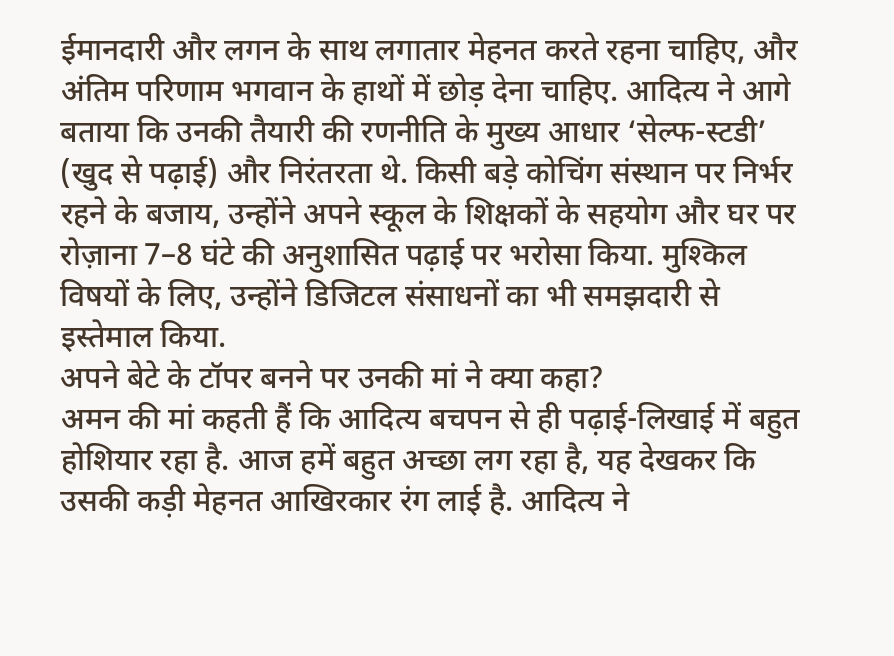ईमानदारी और लगन के साथ लगातार मेहनत करते रहना चाहिए, और अंतिम परिणाम भगवान के हाथों में छोड़ देना चाहिए. आदित्य ने आगे बताया कि उनकी तैयारी की रणनीति के मुख्य आधार ‘सेल्फ-स्टडी’ (खुद से पढ़ाई) और निरंतरता थे. किसी बड़े कोचिंग संस्थान पर निर्भर रहने के बजाय, उन्होंने अपने स्कूल के शिक्षकों के सहयोग और घर पर रोज़ाना 7–8 घंटे की अनुशासित पढ़ाई पर भरोसा किया. मुश्किल विषयों के लिए, उन्होंने डिजिटल संसाधनों का भी समझदारी से इस्तेमाल किया.
अपने बेटे के टॉपर बनने पर उनकी मां ने क्या कहा?
अमन की मां कहती हैं कि आदित्य बचपन से ही पढ़ाई-लिखाई में बहुत होशियार रहा है. आज हमें बहुत अच्छा लग रहा है, यह देखकर कि उसकी कड़ी मेहनत आखिरकार रंग लाई है. आदित्य ने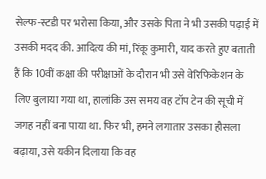सेल्फ-स्टडी पर भरोसा किया, और उसके पिता ने भी उसकी पढ़ाई में उसकी मदद की. आदित्य की मां, रिंकू कुमारी, याद करते हुए बताती हैं कि 10वीं कक्षा की परीक्षाओं के दौरान भी उसे वेरिफिकेशन के लिए बुलाया गया था, हालांकि उस समय वह टॉप टेन की सूची में जगह नहीं बना पाया था. फिर भी, हमने लगातार उसका हौसला बढ़ाया, उसे यकीन दिलाया कि वह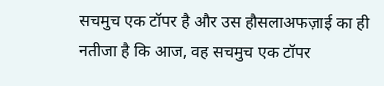सचमुच एक टॉपर है और उस हौसलाअफज़ाई का ही नतीजा है कि आज, वह सचमुच एक टॉपर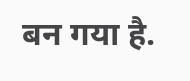बन गया है.